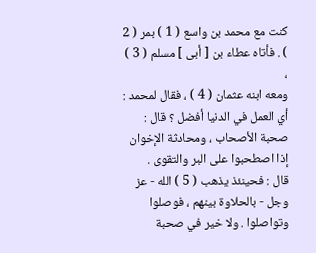كنت مع محمد بن واسع ( 1 ) بمر ( 2 ) . فأتاه عطاء بن [ أبى ] مسلم ( 3 ) ،
ومعه ابنه عثمان ( 4 ) ، فقال لمحمد : أي العمل في الدنيا أفضل ؟ قال :
صحبة الأصحاب ، ومحادثة الإخوان إذا اصطحبوا على البر والتقوى .
قال : فحينئذ يذهب ( 5 ) الله - عز وجل - بالحلاوة بينهم ، فوصلوا
وتواصلوا . ولا خير في صحبة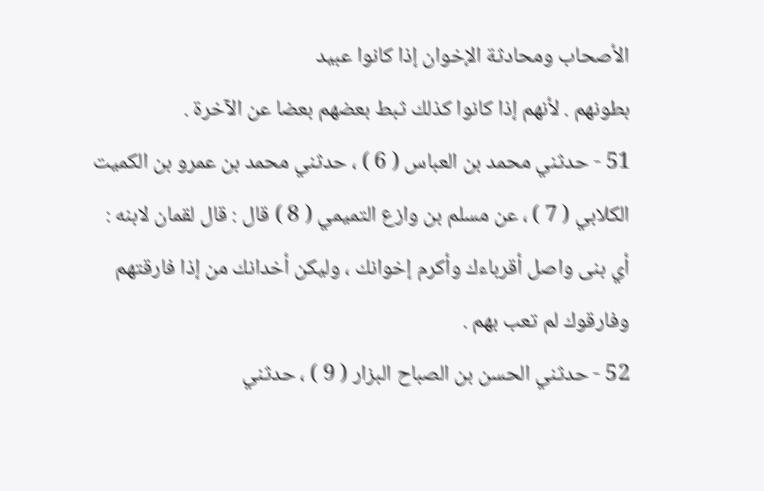الأصحاب ومحادثة الإخوان إذا كانوا عبيد
بطونهم . لأنهم إذا كانوا كذلك ثبط بعضهم بعضا عن الآخرة .
51 - حدثني محمد بن العباس ( 6 ) ، حدثني محمد بن عمرو بن الكميت
الكلابي ( 7 ) ، عن مسلم بن وازع التميمي ( 8 ) قال : قال لقمان لابنه :
أي بنى واصل أقرباءك وأكرم إخوانك ، وليكن أخدانك من إذا فارقتهم
وفارقوك لم تعب بهم .
52 - حدثني الحسن بن الصباح البزار ( 9 ) ، حدثني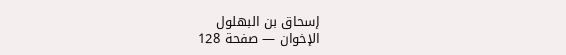إسحاق بن البهلول
الإخوان — صفحة 128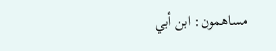مساهمون: ابن أبي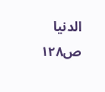الدنيا
ص١٢٨